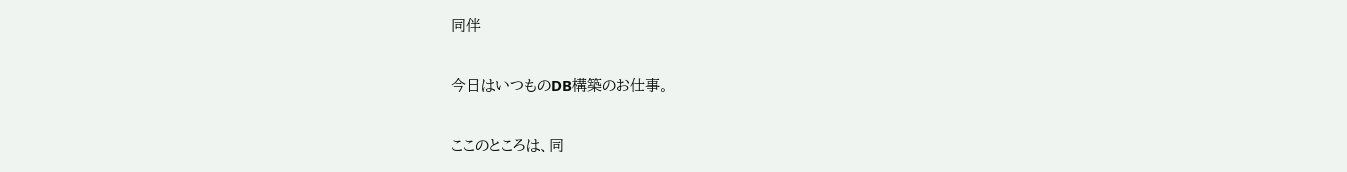同伴

今日はいつものDB構築のお仕事。

ここのところは、同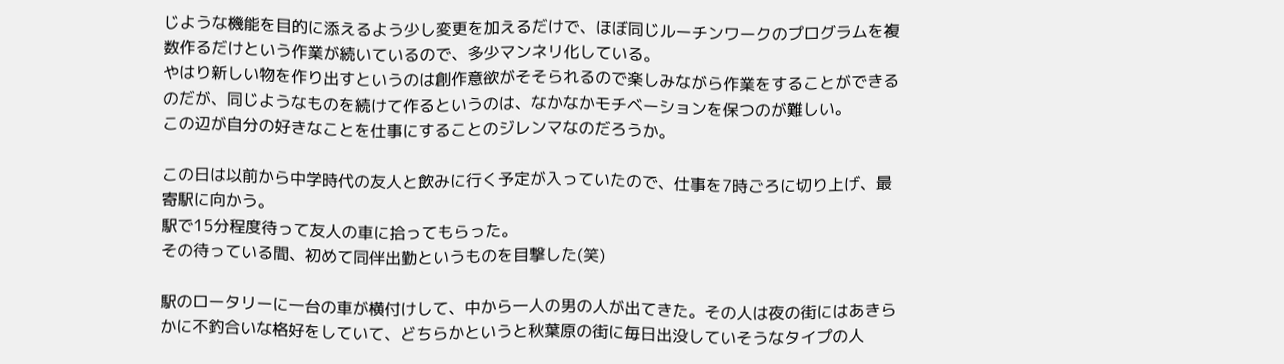じような機能を目的に添えるよう少し変更を加えるだけで、ほぼ同じルーチンワークのプログラムを複数作るだけという作業が続いているので、多少マンネリ化している。
やはり新しい物を作り出すというのは創作意欲がそそられるので楽しみながら作業をすることができるのだが、同じようなものを続けて作るというのは、なかなかモチベーションを保つのが難しい。
この辺が自分の好きなことを仕事にすることのジレンマなのだろうか。

この日は以前から中学時代の友人と飲みに行く予定が入っていたので、仕事を7時ごろに切り上げ、最寄駅に向かう。
駅で15分程度待って友人の車に拾ってもらった。
その待っている間、初めて同伴出勤というものを目撃した(笑)

駅のロータリーに一台の車が横付けして、中から一人の男の人が出てきた。その人は夜の街にはあきらかに不釣合いな格好をしていて、どちらかというと秋葉原の街に毎日出没していそうなタイプの人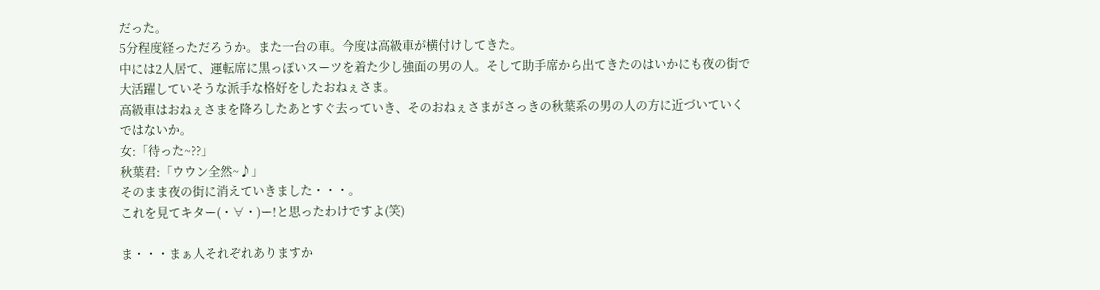だった。
5分程度経っただろうか。また一台の車。今度は高級車が横付けしてきた。
中には2人居て、運転席に黒っぽいスーツを着た少し強面の男の人。そして助手席から出てきたのはいかにも夜の街で大活躍していそうな派手な格好をしたおねぇさま。
高級車はおねぇさまを降ろしたあとすぐ去っていき、そのおねぇさまがさっきの秋葉系の男の人の方に近づいていくではないか。
女:「待った~??」
秋葉君:「ウウン全然~♪」
そのまま夜の街に消えていきました・・・。
これを見てキター(・∀・)ー!と思ったわけですよ(笑)

ま・・・まぁ人それぞれありますか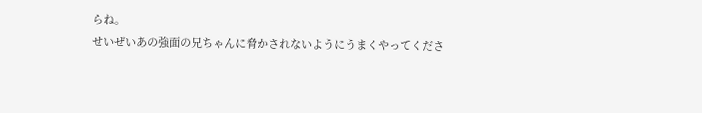らね。
せいぜいあの強面の兄ちゃんに脅かされないようにうまくやってくださ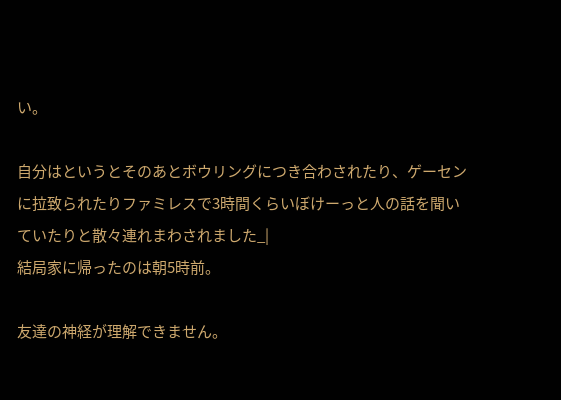い。

自分はというとそのあとボウリングにつき合わされたり、ゲーセンに拉致られたりファミレスで3時間くらいぼけーっと人の話を聞いていたりと散々連れまわされました_|
結局家に帰ったのは朝5時前。

友達の神経が理解できません。